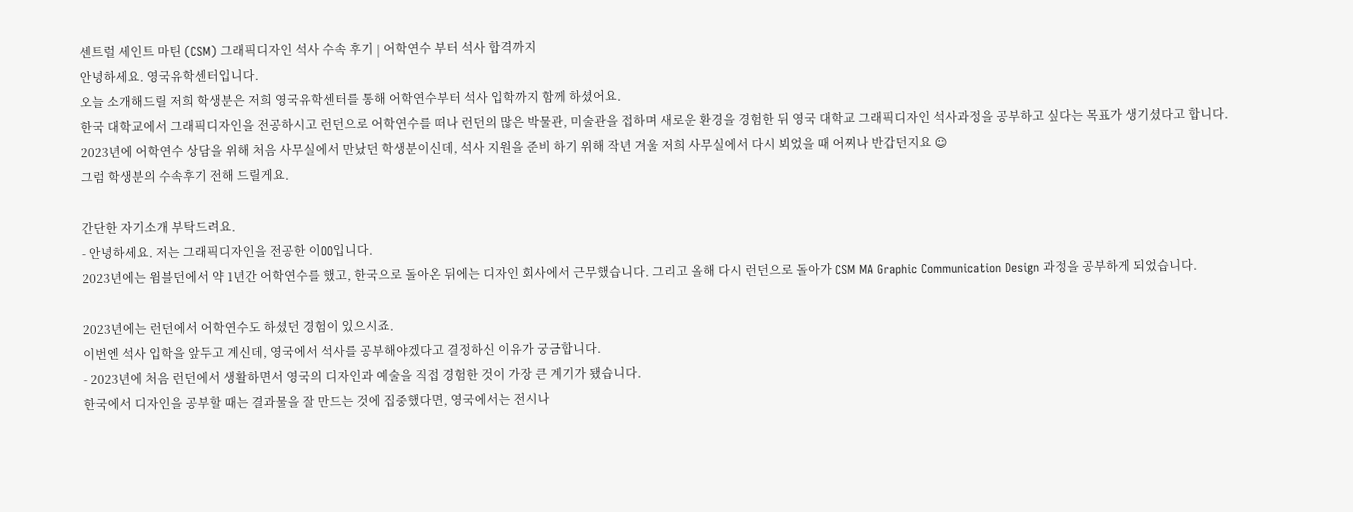센트럴 세인트 마틴 (CSM) 그래픽디자인 석사 수속 후기 | 어학연수 부터 석사 합격까지
안녕하세요. 영국유학센터입니다.
오늘 소개해드릴 저희 학생분은 저희 영국유학센터를 통해 어학연수부터 석사 입학까지 함께 하셨어요.
한국 대학교에서 그래픽디자인을 전공하시고 런던으로 어학연수를 떠나 런던의 많은 박물관, 미술관을 접하며 새로운 환경을 경험한 뒤 영국 대학교 그래픽디자인 석사과정을 공부하고 싶다는 목표가 생기셨다고 합니다.
2023년에 어학연수 상담을 위해 처음 사무실에서 만났던 학생분이신데, 석사 지원을 준비 하기 위해 작년 겨울 저희 사무실에서 다시 뵈었을 때 어찌나 반갑던지요 ☺
그럼 학생분의 수속후기 전해 드릴게요.

간단한 자기소개 부탁드려요.
- 안녕하세요. 저는 그래픽디자인을 전공한 이OO입니다.
2023년에는 윔블던에서 약 1년간 어학연수를 했고, 한국으로 돌아온 뒤에는 디자인 회사에서 근무했습니다. 그리고 올해 다시 런던으로 돌아가 CSM MA Graphic Communication Design 과정을 공부하게 되었습니다.

2023년에는 런던에서 어학연수도 하셨던 경험이 있으시죠.
이번엔 석사 입학을 앞두고 계신데, 영국에서 석사를 공부해야겠다고 결정하신 이유가 궁금합니다.
- 2023년에 처음 런던에서 생활하면서 영국의 디자인과 예술을 직접 경험한 것이 가장 큰 계기가 됐습니다.
한국에서 디자인을 공부할 때는 결과물을 잘 만드는 것에 집중했다면, 영국에서는 전시나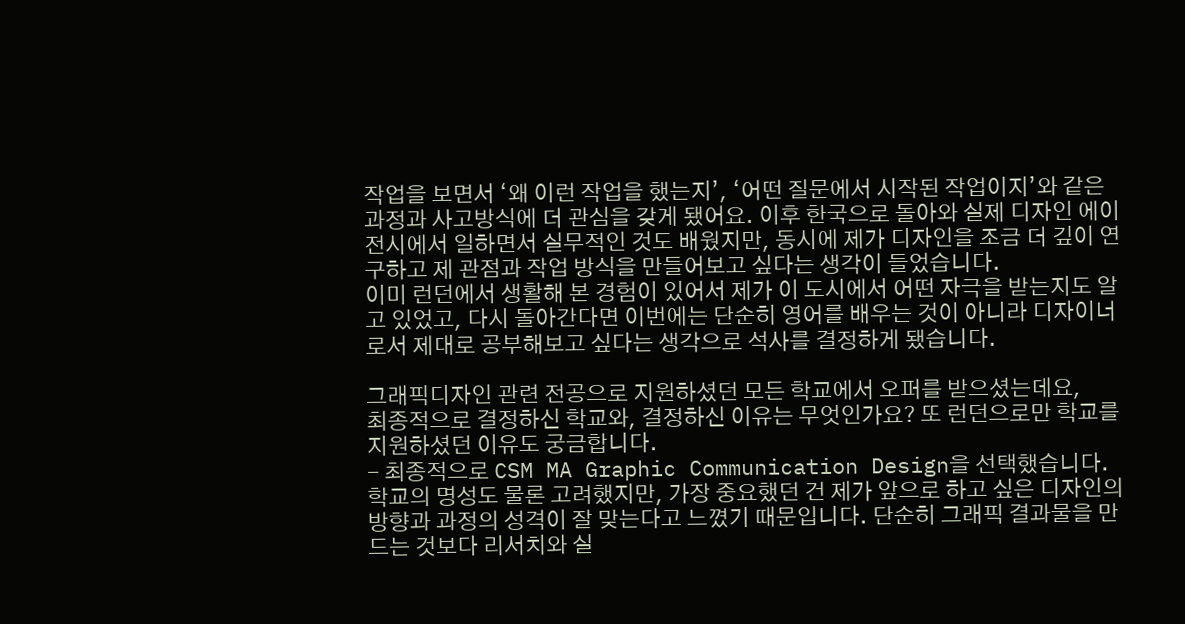작업을 보면서 ‘왜 이런 작업을 했는지’, ‘어떤 질문에서 시작된 작업이지’와 같은 과정과 사고방식에 더 관심을 갖게 됐어요. 이후 한국으로 돌아와 실제 디자인 에이전시에서 일하면서 실무적인 것도 배웠지만, 동시에 제가 디자인을 조금 더 깊이 연구하고 제 관점과 작업 방식을 만들어보고 싶다는 생각이 들었습니다.
이미 런던에서 생활해 본 경험이 있어서 제가 이 도시에서 어떤 자극을 받는지도 알고 있었고, 다시 돌아간다면 이번에는 단순히 영어를 배우는 것이 아니라 디자이너로서 제대로 공부해보고 싶다는 생각으로 석사를 결정하게 됐습니다.

그래픽디자인 관련 전공으로 지원하셨던 모든 학교에서 오퍼를 받으셨는데요,
최종적으로 결정하신 학교와, 결정하신 이유는 무엇인가요? 또 런던으로만 학교를 지원하셨던 이유도 궁금합니다.
- 최종적으로 CSM MA Graphic Communication Design을 선택했습니다. 학교의 명성도 물론 고려했지만, 가장 중요했던 건 제가 앞으로 하고 싶은 디자인의 방향과 과정의 성격이 잘 맞는다고 느꼈기 때문입니다. 단순히 그래픽 결과물을 만드는 것보다 리서치와 실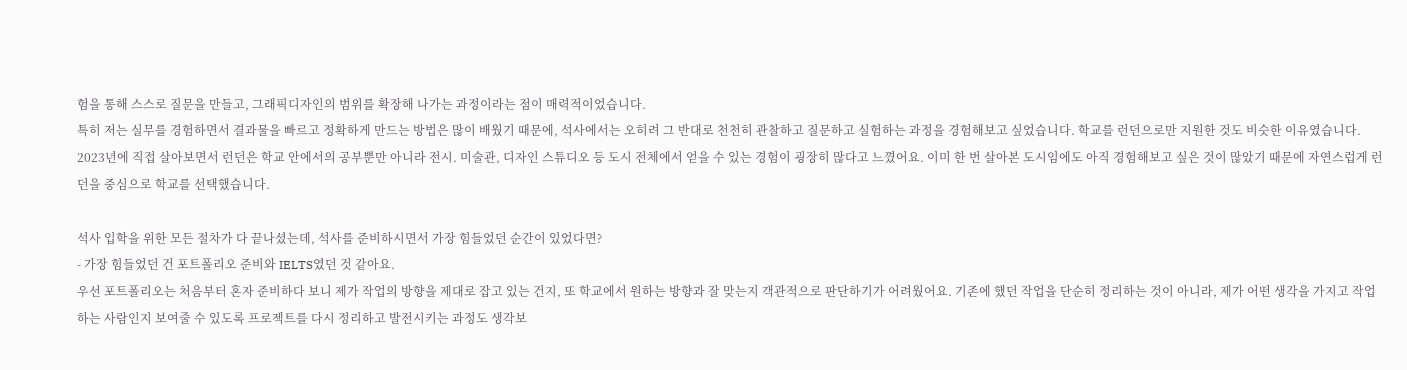험을 통해 스스로 질문을 만들고, 그래픽디자인의 범위를 확장해 나가는 과정이라는 점이 매력적이었습니다.
특히 저는 실무를 경험하면서 결과물을 빠르고 정확하게 만드는 방법은 많이 배웠기 때문에, 석사에서는 오히려 그 반대로 천천히 관찰하고 질문하고 실험하는 과정을 경험해보고 싶었습니다. 학교를 런던으로만 지원한 것도 비슷한 이유였습니다.
2023년에 직접 살아보면서 런던은 학교 안에서의 공부뿐만 아니라 전시. 미술관, 디자인 스튜디오 등 도시 전체에서 얻을 수 있는 경험이 굉장히 많다고 느꼈어요. 이미 한 번 살아본 도시임에도 아직 경험해보고 싶은 것이 많았기 때문에 자연스럽게 런던을 중심으로 학교를 선택했습니다.

석사 입학을 위한 모든 절차가 다 끝나셨는데, 석사를 준비하시면서 가장 힘들었던 순간이 있었다면?
- 가장 힘들었던 건 포트폴리오 준비와 IELTS였던 것 같아요.
우선 포트폴리오는 처음부터 혼자 준비하다 보니 제가 작업의 방향을 제대로 잡고 있는 건지, 또 학교에서 원하는 방향과 잘 맞는지 객관적으로 판단하기가 어려웠어요. 기존에 했던 작업을 단순히 정리하는 것이 아니라, 제가 어떤 생각을 가지고 작업하는 사람인지 보여줄 수 있도록 프로젝트를 다시 정리하고 발전시키는 과정도 생각보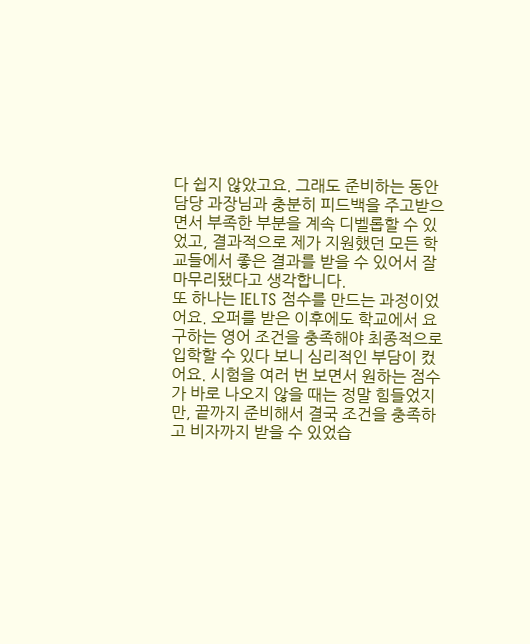다 쉽지 않았고요. 그래도 준비하는 동안 담당 과장님과 충분히 피드백을 주고받으면서 부족한 부분을 계속 디벨롭할 수 있었고, 결과적으로 제가 지원했던 모든 학교들에서 좋은 결과를 받을 수 있어서 잘 마무리됐다고 생각합니다.
또 하나는 IELTS 점수를 만드는 과정이었어요. 오퍼를 받은 이후에도 학교에서 요구하는 영어 조건을 충족해야 최종적으로 입학할 수 있다 보니 심리적인 부담이 컸어요. 시험을 여러 번 보면서 원하는 점수가 바로 나오지 않을 때는 정말 힘들었지만, 끝까지 준비해서 결국 조건을 충족하고 비자까지 받을 수 있었습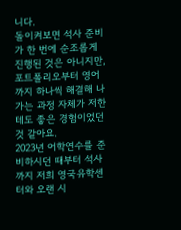니다.
돌이켜보면 석사 준비가 한 번에 순조롭게 진행된 것은 아니지만, 포트폴리오부터 영어까지 하나씩 해결해 나가는 과정 자체가 저한테도 좋은 경험이었던 것 같아요.
2023년 어학연수를 준비하시던 때부터 석사까지 저희 영국유학센터와 오랜 시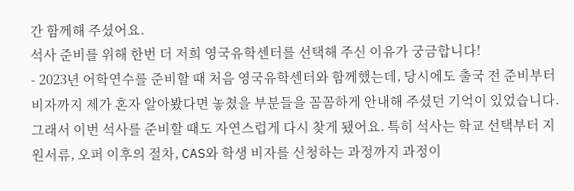간 함께해 주셨어요.
석사 준비를 위해 한번 더 저희 영국유학센터를 선택해 주신 이유가 궁금합니다!
- 2023년 어학연수를 준비할 때 처음 영국유학센터와 함께했는데, 당시에도 출국 전 준비부터 비자까지 제가 혼자 알아봤다면 놓쳤을 부분들을 꼼꼼하게 안내해 주셨던 기억이 있었습니다. 그래서 이번 석사를 준비할 때도 자연스럽게 다시 찾게 됐어요. 특히 석사는 학교 선택부터 지원서류, 오퍼 이후의 절차, CAS와 학생 비자를 신청하는 과정까지 과정이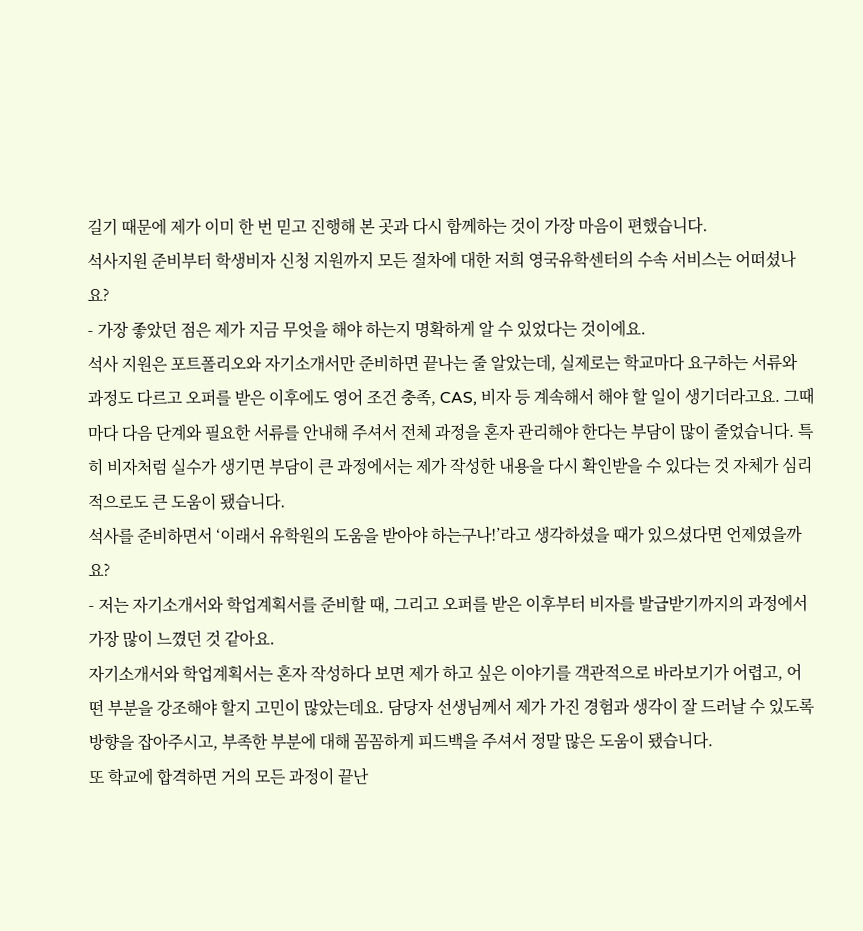길기 때문에 제가 이미 한 번 믿고 진행해 본 곳과 다시 함께하는 것이 가장 마음이 편했습니다.
석사지원 준비부터 학생비자 신청 지원까지 모든 절차에 대한 저희 영국유학센터의 수속 서비스는 어떠셨나요?
- 가장 좋았던 점은 제가 지금 무엇을 해야 하는지 명확하게 알 수 있었다는 것이에요.
석사 지원은 포트폴리오와 자기소개서만 준비하면 끝나는 줄 알았는데, 실제로는 학교마다 요구하는 서류와 과정도 다르고 오퍼를 받은 이후에도 영어 조건 충족, CAS, 비자 등 계속해서 해야 할 일이 생기더라고요. 그때마다 다음 단계와 필요한 서류를 안내해 주셔서 전체 과정을 혼자 관리해야 한다는 부담이 많이 줄었습니다. 특히 비자처럼 실수가 생기면 부담이 큰 과정에서는 제가 작성한 내용을 다시 확인받을 수 있다는 것 자체가 심리적으로도 큰 도움이 됐습니다.
석사를 준비하면서 ‘이래서 유학원의 도움을 받아야 하는구나!’라고 생각하셨을 때가 있으셨다면 언제였을까요?
- 저는 자기소개서와 학업계획서를 준비할 때, 그리고 오퍼를 받은 이후부터 비자를 발급받기까지의 과정에서 가장 많이 느꼈던 것 같아요.
자기소개서와 학업계획서는 혼자 작성하다 보면 제가 하고 싶은 이야기를 객관적으로 바라보기가 어렵고, 어떤 부분을 강조해야 할지 고민이 많았는데요. 담당자 선생님께서 제가 가진 경험과 생각이 잘 드러날 수 있도록 방향을 잡아주시고, 부족한 부분에 대해 꼼꼼하게 피드백을 주셔서 정말 많은 도움이 됐습니다.
또 학교에 합격하면 거의 모든 과정이 끝난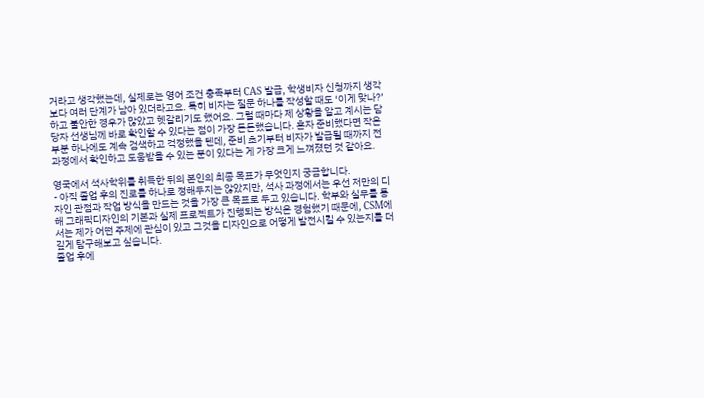거라고 생각했는데, 실제로는 영어 조건 충족부터 CAS 발급, 학생비자 신청까지 생각보다 여러 단계가 남아 있더라고요. 특히 비자는 질문 하나를 작성할 때도 ‘이게 맞나?’ 하고 불안한 경우가 많았고 헷갈리기도 했어요. 그럴 때마다 제 상황을 알고 계시는 담당자 선생님께 바로 확인할 수 있다는 점이 가장 든든했습니다. 혼자 준비했다면 작은 부분 하나에도 계속 검색하고 걱정했을 텐데, 준비 초기부터 비자가 발급될 때까지 전 과정에서 확인하고 도움받을 수 있는 분이 있다는 게 가장 크게 느껴졌던 것 같아요.

영국에서 석사학위를 취득한 뒤의 본인의 최종 목표가 무엇인지 궁금합니다.
- 아직 졸업 후의 진로를 하나로 정해두지는 않았지만, 석사 과정에서는 우선 저만의 디자인 관점과 작업 방식을 만드는 것을 가장 큰 목표로 두고 있습니다. 학부와 실무를 통해 그래픽디자인의 기본과 실제 프로젝트가 진행되는 방식은 경험했기 때문에, CSM에서는 제가 어떤 주제에 관심이 있고 그것을 디자인으로 어떻게 발전시킬 수 있는지를 더 깊게 탐구해보고 싶습니다.
졸업 후에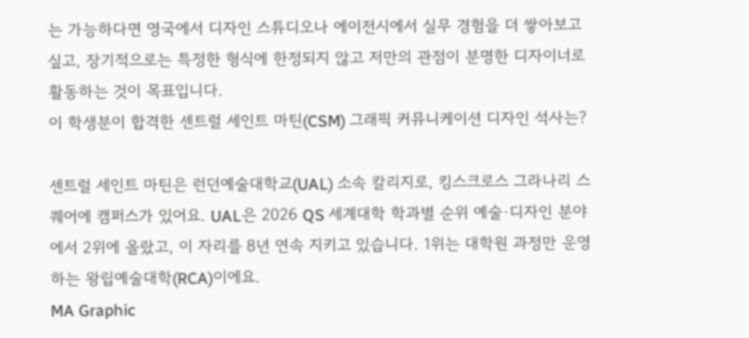는 가능하다면 영국에서 디자인 스튜디오나 에이전시에서 실무 경험을 더 쌓아보고 싶고, 장기적으로는 특정한 형식에 한정되지 않고 저만의 관점이 분명한 디자이너로 활동하는 것이 목표입니다.
이 학생분이 합격한 센트럴 세인트 마틴(CSM) 그래픽 커뮤니케이션 디자인 석사는?

센트럴 세인트 마틴은 런던예술대학교(UAL) 소속 칼리지로, 킹스크로스 그라나리 스퀘어에 캠퍼스가 있어요. UAL은 2026 QS 세계대학 학과별 순위 예술·디자인 분야에서 2위에 올랐고, 이 자리를 8년 연속 지키고 있습니다. 1위는 대학원 과정만 운영하는 왕립예술대학(RCA)이에요.
MA Graphic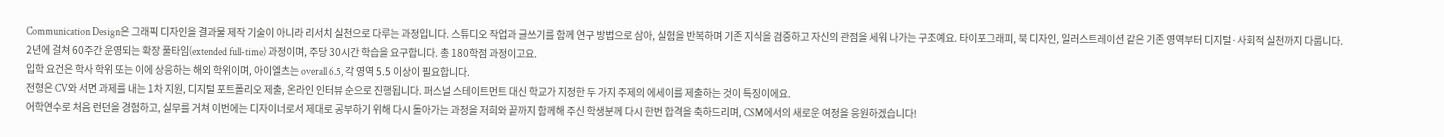Communication Design은 그래픽 디자인을 결과물 제작 기술이 아니라 리서치 실천으로 다루는 과정입니다. 스튜디오 작업과 글쓰기를 함께 연구 방법으로 삼아, 실험을 반복하며 기존 지식을 검증하고 자신의 관점을 세워 나가는 구조예요. 타이포그래피, 북 디자인, 일러스트레이션 같은 기존 영역부터 디지털·사회적 실천까지 다룹니다. 2년에 걸쳐 60주간 운영되는 확장 풀타임(extended full-time) 과정이며, 주당 30시간 학습을 요구합니다. 총 180학점 과정이고요.
입학 요건은 학사 학위 또는 이에 상응하는 해외 학위이며, 아이엘츠는 overall 6.5, 각 영역 5.5 이상이 필요합니다.
전형은 CV와 서면 과제를 내는 1차 지원, 디지털 포트폴리오 제출, 온라인 인터뷰 순으로 진행됩니다. 퍼스널 스테이트먼트 대신 학교가 지정한 두 가지 주제의 에세이를 제출하는 것이 특징이에요.
어학연수로 처음 런던을 경험하고, 실무를 거쳐 이번에는 디자이너로서 제대로 공부하기 위해 다시 돌아가는 과정을 저희와 끝까지 함께해 주신 학생분께 다시 한번 합격을 축하드리며, CSM에서의 새로운 여정을 응원하겠습니다!